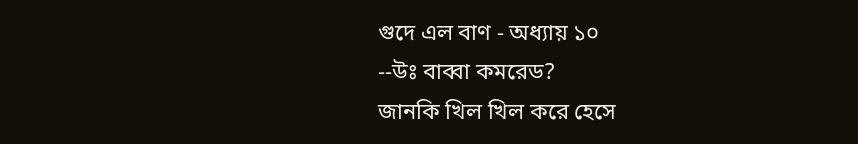গুদে এল বাণ - অধ্যায় ১০
--উঃ বাব্বা কমরেড?
জানকি খিল খিল করে হেসে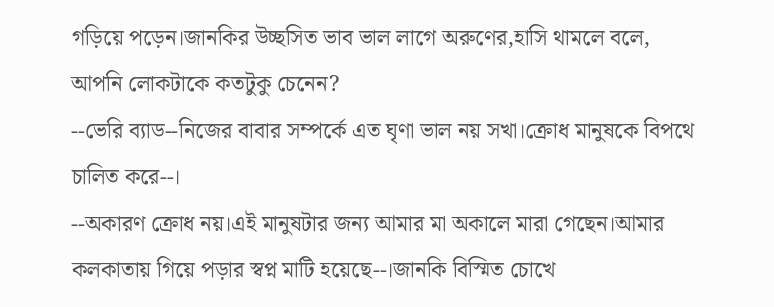গড়িয়ে পড়েন।জানকির উচ্ছসিত ভাব ভাল লাগে অরুণের,হাসি থামলে বলে,
আপনি লোকটাকে কতটুকু চেনেন?
--ভেরি ব্যাড--নিজের বাবার সম্পর্কে এত ঘৃণা ভাল নয় সখা।ক্রোধ মানুষকে বিপথে চালিত করে--।
--অকারণ ক্রোধ নয়।এই মানুষটার জন্য আমার মা অকালে মারা গেছেন।আমার কলকাতায় গিয়ে পড়ার স্বপ্ন মাটি হয়েছে--।জানকি বিস্মিত চোখে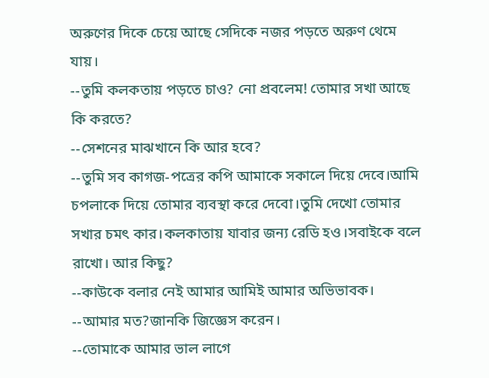অরুণের দিকে চেয়ে আছে সেদিকে নজর পড়তে অরুণ থেমে যায়।
--তুমি কলকতায় পড়তে চাও? নো প্রবলেম! তোমার সখা আছে কি করতে?
--সেশনের মাঝখানে কি আর হবে?
--তুমি সব কাগজ-পত্রের কপি আমাকে সকালে দিয়ে দেবে।আমি চপলাকে দিয়ে তোমার ব্যবস্থা করে দেবো।তুমি দেখো তোমার সখার চমৎ কার।কলকাতায় যাবার জন্য রেডি হও।সবাইকে বলে রাখো। আর কিছু?
--কাউকে বলার নেই আমার আমিই আমার অভিভাবক।
--আমার মত?জানকি জিজ্ঞেস করেন।
--তোমাকে আমার ভাল লাগে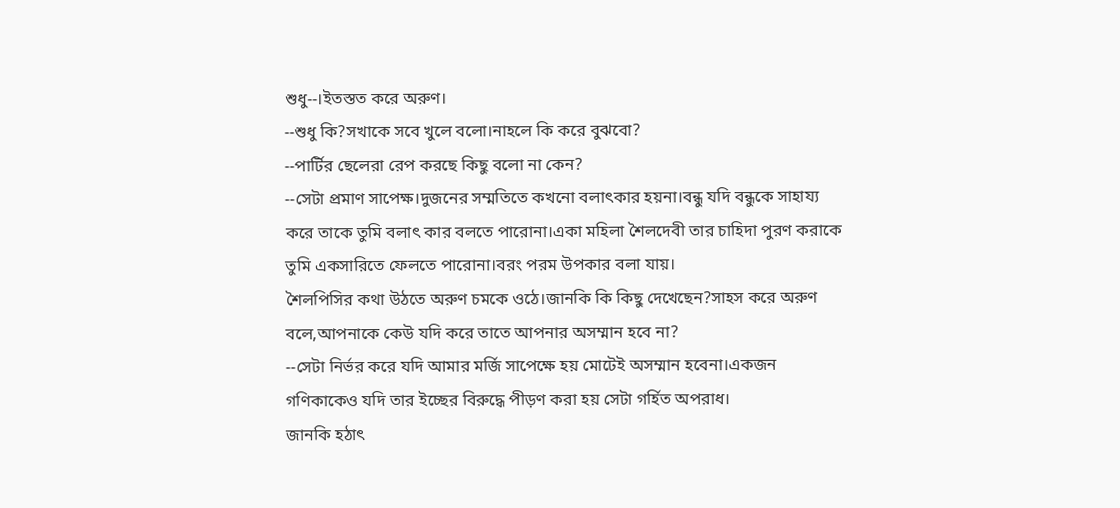শুধু--।ইতস্তত করে অরুণ।
--শুধু কি?সখাকে সবে খুলে বলো।নাহলে কি করে বুঝবো?
--পার্টির ছেলেরা রেপ করছে কিছু বলো না কেন?
--সেটা প্রমাণ সাপেক্ষ।দুজনের সম্মতিতে কখনো বলাৎকার হয়না।বন্ধু যদি বন্ধুকে সাহায্য করে তাকে তুমি বলাৎ কার বলতে পারোনা।একা মহিলা শৈলদেবী তার চাহিদা পুরণ করাকে তুমি একসারিতে ফেলতে পারোনা।বরং পরম উপকার বলা যায়।
শৈলপিসির কথা উঠতে অরুণ চমকে ওঠে।জানকি কি কিছু দেখেছেন?সাহস করে অরুণ বলে,আপনাকে কেউ যদি করে তাতে আপনার অসম্মান হবে না?
--সেটা নির্ভর করে যদি আমার মর্জি সাপেক্ষে হয় মোটেই অসম্মান হবেনা।একজন গণিকাকেও যদি তার ইচ্ছের বিরুদ্ধে পীড়ণ করা হয় সেটা গর্হিত অপরাধ।
জানকি হঠাৎ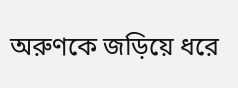অরুণকে জড়িয়ে ধরে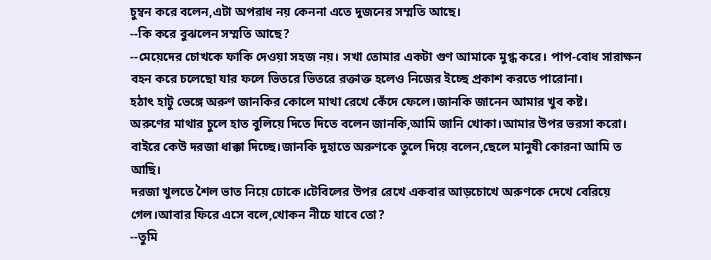চুম্বন করে বলেন,এটা অপরাধ নয় কেননা এতে দুজনের সম্মতি আছে।
--কি করে বুঝলেন সম্মতি আছে?
--মেয়েদের চোখকে ফাকি দেওয়া সহজ নয়। সখা তোমার একটা গুণ আমাকে মুগ্ধ করে। পাপ-বোধ সারাক্ষন বহন করে চলেছো যার ফলে ভিতরে ভিতরে রক্তাক্ত হলেও নিজের ইচ্ছে প্রকাশ করতে পারোনা।
হঠাৎ হাটু ভেঙ্গে অরুণ জানকির কোলে মাথা রেখে কেঁদে ফেলে।জানকি জানেন আমার খুব কষ্ট।
অরুণের মাথার চুলে হাত বুলিয়ে দিতে দিতে বলেন জানকি,আমি জানি খোকা।আমার উপর ভরসা করো।
বাইরে কেউ দরজা ধাক্কা দিচ্ছে।জানকি দুহাতে অরুণকে তুলে দিয়ে বলেন,ছেলে মানুষী কোরনা আমি ত আছি।
দরজা খুলতে শৈল ভাত নিয়ে ঢোকে।টেবিলের উপর রেখে একবার আড়চোখে অরুণকে দেখে বেরিয়ে গেল।আবার ফিরে এসে বলে,খোকন নীচে যাবে তো?
--তুমি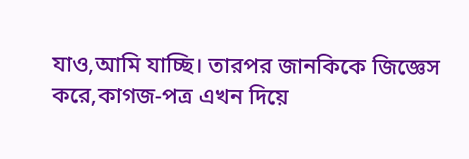যাও,আমি যাচ্ছি। তারপর জানকিকে জিজ্ঞেস করে,কাগজ-পত্র এখন দিয়ে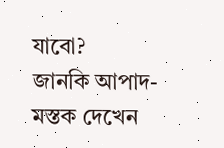যাবো?
জানকি আপাদ-মস্তক দেখেন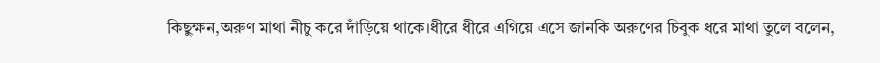কিছুক্ষন,অরুণ মাথা নীচু করে দাঁড়িয়ে থাকে।ধীরে ধীরে এগিয়ে এসে জানকি অরুণের চিবুক ধরে মাথা তুলে বলেন,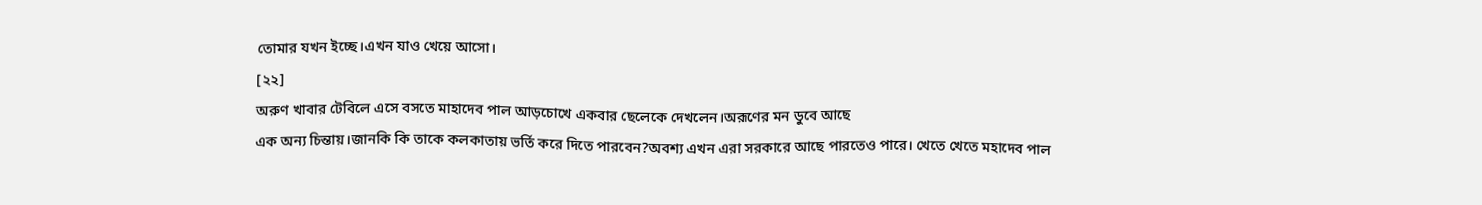তোমার যখন ইচ্ছে।এখন যাও খেয়ে আসো।
[২২]
অরুণ খাবার টেবিলে এসে বসতে মাহাদেব পাল আড়চোখে একবার ছেলেকে দেখলেন।অরূণের মন ডুবে আছে
এক অন্য চিন্তায়।জানকি কি তাকে কলকাতায় ভর্তি করে দিতে পারবেন?অবশ্য এখন এরা সরকারে আছে পারতেও পারে। খেতে খেতে মহাদেব পাল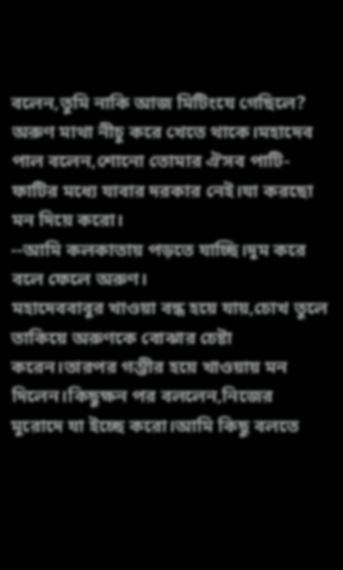বলেন,তুমি নাকি আজ মিটিংযে গেছিলে?
অরুণ মাথা নীচু করে খেতে থাকে।মহাদেব পাল বলেন,শোনো তোমার ঐসব পাটি-ফাটির মধ্যে যাবার দরকার নেই।যা করছো মন দিয়ে করো।
--আমি কলকাতায় পড়তে যাচ্ছি।দুম করে বলে ফেলে অরুণ।
মহাদেববাবুর খাওয়া বন্ধ হয়ে যায়,চোখ তুলে তাকিয়ে অরুণকে বোঝার চেষ্টা করেন।তারপর গম্ভীর হয়ে খাওয়ায় মন দিলেন।কিছুক্ষন পর বললেন,নিজের মুরোদে যা ইচ্ছে করো।আমি কিছু বলতে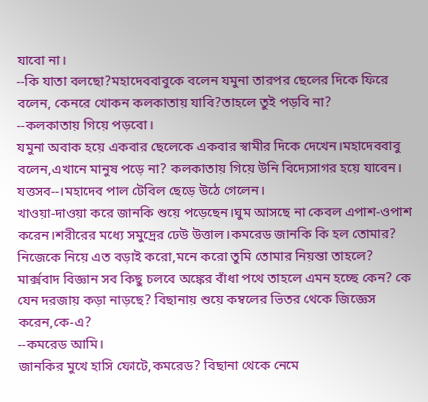যাবো না।
--কি যাতা বলছো?মহাদেববাবুকে বলেন যমুনা তারপর ছেলের দিকে ফিরে বলেন, কেনরে খোকন কলকাতায় যাবি?তাহলে তুই পড়বি না?
--কলকাতায় গিয়ে পড়বো।
যমুনা অবাক হয়ে একবার ছেলেকে একবার স্বামীর দিকে দেখেন।মহাদেববাবু বলেন,এখানে মানুষ পড়ে না? কলকাতায় গিয়ে উনি বিদ্যেসাগর হয়ে যাবেন। যত্তসব--।মহাদেব পাল টেবিল ছেড়ে উঠে গেলেন।
খাওয়া-দাওয়া করে জানকি শুয়ে পড়েছেন।ঘুম আসছে না কেবল এপাশ-ওপাশ করেন।শরীরের মধ্যে সমুদ্রের ঢেউ উত্তাল।কমরেড জানকি কি হল তোমার? নিজেকে নিয়ে এত বড়াই করো,মনে করো তুমি তোমার নিয়ন্তা তাহলে? মার্ক্সবাদ বিজ্ঞান সব কিছু চলবে অঙ্কের বাঁধা পথে তাহলে এমন হচ্ছে কেন? কে যেন দরজায় কড়া নাড়ছে? বিছানায় শুয়ে কম্বলের ভিতর থেকে জিজ্ঞেস করেন,কে-এ?
--কমরেড আমি।
জানকির মুখে হাসি ফোটে,কমরেড? বিছানা থেকে নেমে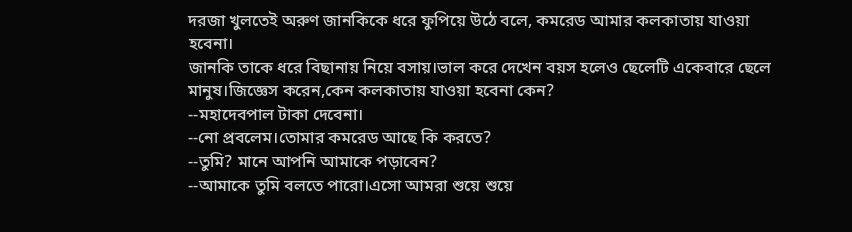দরজা খুলতেই অরুণ জানকিকে ধরে ফুপিয়ে উঠে বলে, কমরেড আমার কলকাতায় যাওয়া হবেনা।
জানকি তাকে ধরে বিছানায় নিয়ে বসায়।ভাল করে দেখেন বয়স হলেও ছেলেটি একেবারে ছেলে মানুষ।জিজ্ঞেস করেন,কেন কলকাতায় যাওয়া হবেনা কেন?
--মহাদেবপাল টাকা দেবেনা।
--নো প্রবলেম।তোমার কমরেড আছে কি করতে?
--তুমি? মানে আপনি আমাকে পড়াবেন?
--আমাকে তুমি বলতে পারো।এসো আমরা শুয়ে শুয়ে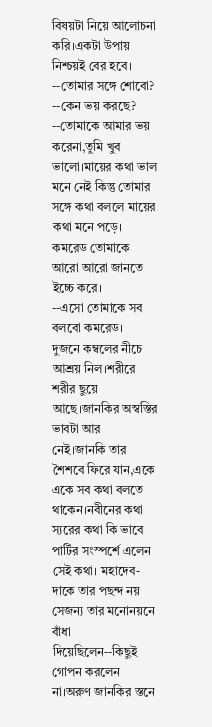বিষয়টা নিয়ে আলোচনা করি।একটা উপায় নিশ্চয়ই বের হবে।
--তোমার সঙ্গে শোবো?
--কেন ভয় করছে?
--তোমাকে আমার ভয় করেনা,তুমি খুব ভালো।মায়ের কথা ভাল মনে নেই কিন্তু তোমার সঙ্গে কথা বললে মায়ের কথা মনে পড়ে। কমরেড তোমাকে আরো আরো জানতে ইচ্চে করে।
--এসো তোমাকে সব বলবো কমরেড।
দুজনে কম্বলের নীচে আশ্রয় নিল।শরীরে শরীর ছুয়ে আছে।জানকির অস্বস্তির ভাবটা আর নেই।জানকি তার শৈশবে ফিরে যান,একে একে সব কথা বলতে থাকেন।নবীনের কথা স্যরের কথা কি ভাবে পার্টির সংস্পর্শে এলেন সেই কথা। মহাদেব-দাকে তার পছন্দ নয় সেজন্য তার মনোনয়নে বাঁধা দিয়েছিলেন--কিছুই গোপন করলেন না।অরুণ জানকির স্তনে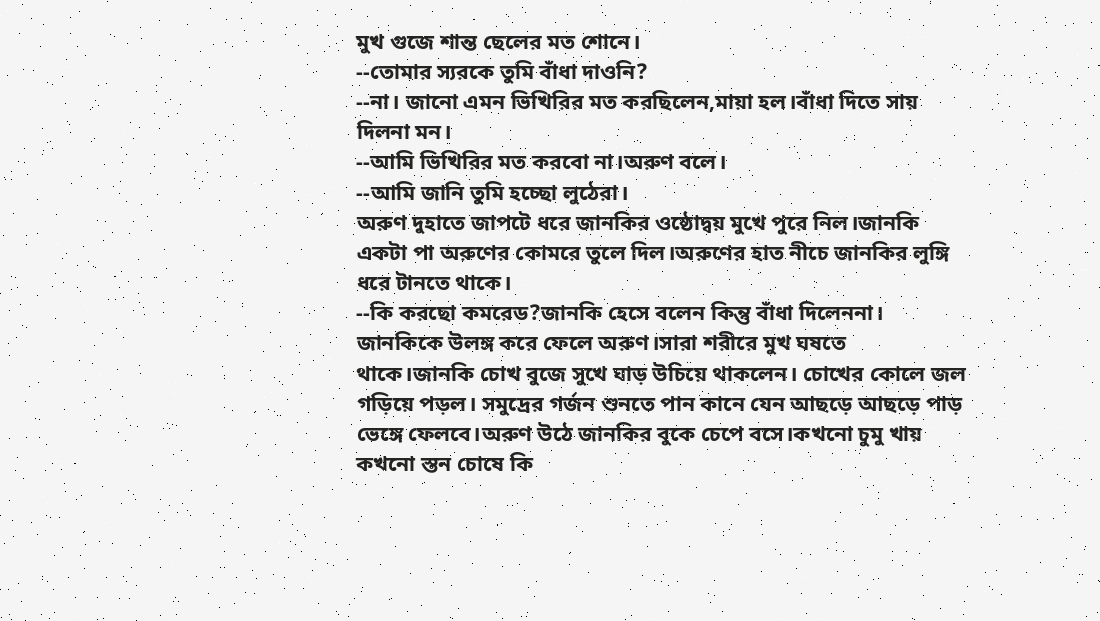মুখ গুজে শান্ত ছেলের মত শোনে।
--তোমার স্যরকে তুমি বাঁধা দাওনি?
--না। জানো এমন ভিখিরির মত করছিলেন,মায়া হল।বাঁধা দিতে সায় দিলনা মন।
--আমি ভিখিরির মত করবো না।অরুণ বলে।
--আমি জানি তুমি হচ্ছো লুঠেরা।
অরুণ দুহাতে জাপটে ধরে জানকির ওষ্ঠোদ্বয় মুখে পুরে নিল।জানকি একটা পা অরুণের কোমরে তুলে দিল।অরুণের হাত নীচে জানকির লুঙ্গি ধরে টানতে থাকে।
--কি করছো কমরেড?জানকি হেসে বলেন কিন্তু বাঁধা দিলেননা।
জানকিকে উলঙ্গ করে ফেলে অরুণ।সারা শরীরে মুখ ঘষতে থাকে।জানকি চোখ বুজে সুখে ঘাড় উচিয়ে থাকলেন। চোখের কোলে জল গড়িয়ে পড়ল। সমুদ্রের গর্জন শুনতে পান কানে যেন আছড়ে আছড়ে পাড় ভেঙ্গে ফেলবে।অরুণ উঠে জানকির বুকে চেপে বসে।কখনো চুমু খায় কখনো স্তন চোষে কি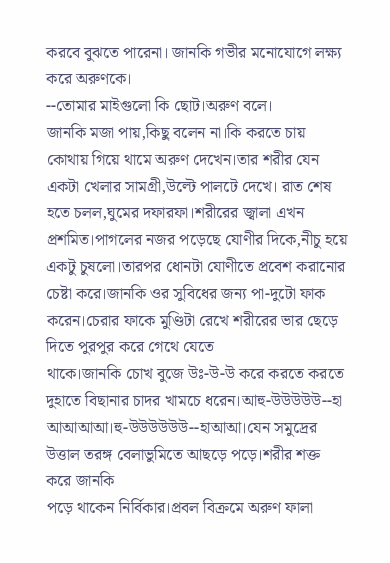করবে বুঝতে পারেনা। জানকি গভীর মনোযোগে লক্ষ্য করে অরুণকে।
--তোমার মাইগুলো কি ছোট।অরুণ বলে।
জানকি মজা পায়,কিছু বলেন না।কি করতে চায় কোথায় গিয়ে থামে অরুণ দেখেন।তার শরীর যেন একটা খেলার সামগ্রী,উল্টে পালটে দেখে। রাত শেষ হতে চলল,ঘুমের দফারফা।শরীরের জ্বালা এখন প্রশমিত।পাগলের নজর পড়েছে যোণীর দিকে,নীচু হয়ে একটু চুষলো।তারপর ধোনটা যোণীতে প্রবেশ করানোর চেষ্টা করে।জানকি ওর সুবিধের জন্য পা-দুটো ফাক করেন।চেরার ফাকে মুণ্ডিটা রেখে শরীরের ভার ছেড়ে দিতে পুরপুর করে গেথে যেতে
থাকে।জানকি চোখ বুজে উঃ-উ-উ করে করতে করতে দুহাতে বিছানার চাদর খামচে ধরেন।আহু-উউউউউ--হা
আআআআ।হু-উউউউউউ--হাআআ।যেন সমুদ্রের উত্তাল তরঙ্গ বেলাভুমিতে আছড়ে পড়ে।শরীর শক্ত করে জানকি
পড়ে থাকেন নির্বিকার।প্রবল বিক্রমে অরুণ ফালা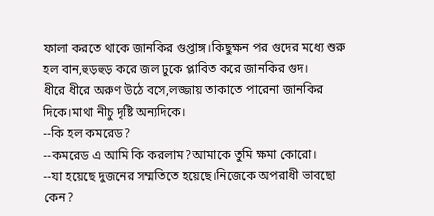ফালা করতে থাকে জানকির গুপ্তাঙ্গ।কিছুক্ষন পর গুদের মধ্যে শুরু হল বান,হুড়হুড় করে জল ঢুকে প্লাবিত করে জানকির গুদ।
ধীরে ধীরে অরুণ উঠে বসে,লজ্জায় তাকাতে পারেনা জানকির দিকে।মাথা নীচু দৃষ্টি অন্যদিকে।
--কি হল কমরেড?
--কমরেড এ আমি কি করলাম?আমাকে তুমি ক্ষমা কোরো।
--যা হয়েছে দুজনের সম্মতিতে হয়েছে।নিজেকে অপরাধী ভাবছো কেন?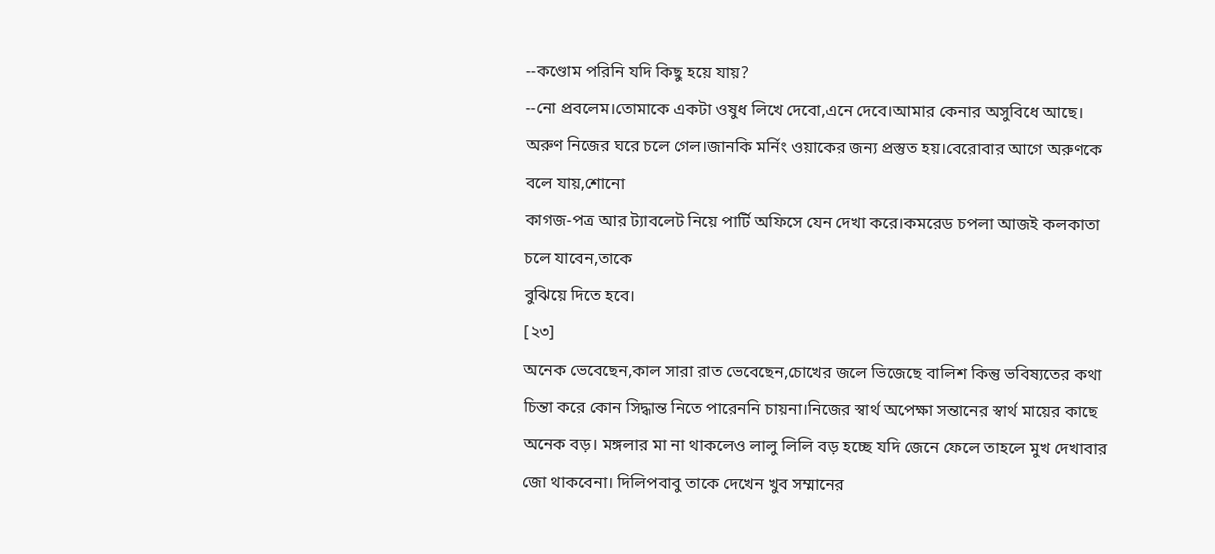--কণ্ডোম পরিনি যদি কিছু হয়ে যায়?
--নো প্রবলেম।তোমাকে একটা ওষুধ লিখে দেবো,এনে দেবে।আমার কেনার অসুবিধে আছে।
অরুণ নিজের ঘরে চলে গেল।জানকি মর্নিং ওয়াকের জন্য প্রস্তুত হয়।বেরোবার আগে অরুণকে বলে যায়,শোনো
কাগজ-পত্র আর ট্যাবলেট নিয়ে পার্টি অফিসে যেন দেখা করে।কমরেড চপলা আজই কলকাতা চলে যাবেন,তাকে
বুঝিয়ে দিতে হবে।
[২৩]
অনেক ভেবেছেন,কাল সারা রাত ভেবেছেন,চোখের জলে ভিজেছে বালিশ কিন্তু ভবিষ্যতের কথা চিন্তা করে কোন সিদ্ধান্ত নিতে পারেননি চায়না।নিজের স্বার্থ অপেক্ষা সন্তানের স্বার্থ মায়ের কাছে অনেক বড়। মঙ্গলার মা না থাকলেও লালু লিলি বড় হচ্ছে যদি জেনে ফেলে তাহলে মুখ দেখাবার জো থাকবেনা। দিলিপবাবু তাকে দেখেন খুব সম্মানের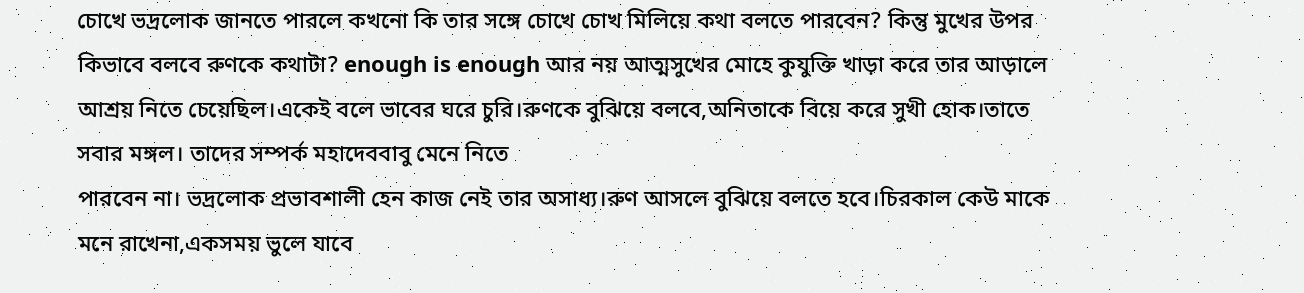চোখে ভদ্রলোক জানতে পারলে কখনো কি তার সঙ্গে চোখে চোখ মিলিয়ে কথা বলতে পারবেন? কিন্তু মুখের উপর কিভাবে বলবে রুণকে কথাটা? enough is enough আর নয় আত্মসুখের মোহে কুযুক্তি খাড়া করে তার আড়ালে আশ্রয় নিতে চেয়েছিল।একেই বলে ভাবের ঘরে চুরি।রুণকে বুঝিয়ে বলবে,অনিতাকে বিয়ে করে সুখী হোক।তাতে সবার মঙ্গল। তাদের সম্পর্ক মহাদেববাবু মেনে নিতে
পারবেন না। ভদ্রলোক প্রভাবশালী হেন কাজ নেই তার অসাধ্য।রুণ আসলে বুঝিয়ে বলতে হবে।চিরকাল কেউ মাকে মনে রাখেনা,একসময় ভুলে যাবে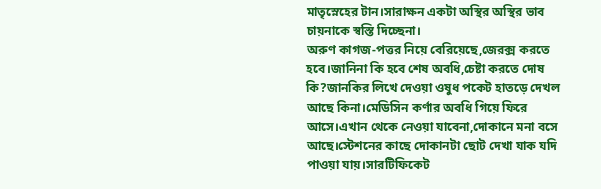মাতৃস্নেহের টান।সারাক্ষন একটা অস্থির অস্থির ভাব চায়নাকে স্বস্তি দিচ্ছেনা।
অরুণ কাগজ-পত্তর নিয়ে বেরিয়েছে,জেরক্স করতে হবে।জানিনা কি হবে শেষ অবধি,চেষ্টা করতে দোষ কি?জানকির লিখে দেওয়া ওষুধ পকেট হাতড়ে দেখল আছে কিনা।মেডিসিন কর্ণার অবধি গিয়ে ফিরে আসে।এখান থেকে নেওয়া যাবেনা,দোকানে মনা বসে আছে।স্টেশনের কাছে দোকানটা ছোট দেখা যাক যদি পাওয়া যায়।সারটিফিকেট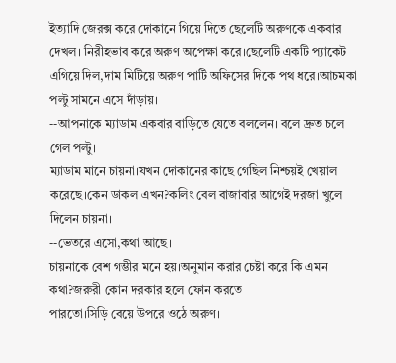ইত্যাদি জেরক্স করে দোকানে গিয়ে দিতে ছেলেটি অরুণকে একবার দেখল। নিরীহভাব করে অরুণ অপেক্ষা করে।ছেলেটি একটি প্যাকেট এগিয়ে দিল,দাম মিটিয়ে অরুণ পার্টি অফিসের দিকে পথ ধরে।আচমকা পল্টু সামনে এসে দাঁড়ায়।
--আপনাকে ম্যাডাম একবার বাড়িতে যেতে বললেন। বলে দ্রুত চলে গেল পল্টু।
ম্যাডাম মানে চায়না।যখন দোকানের কাছে গেছিল নিশ্চয়ই খেয়াল করেছে।কেন ডাকল এখন?কলিং বেল বাজাবার আগেই দরজা খুলে দিলেন চায়না।
--ভেতরে এসো,কথা আছে।
চায়নাকে বেশ গম্ভীর মনে হয়।অনুমান করার চেষ্টা করে কি এমন কথা?জরুরী কোন দরকার হলে ফোন করতে
পারতো।সিড়ি বেয়ে উপরে ওঠে অরুণ।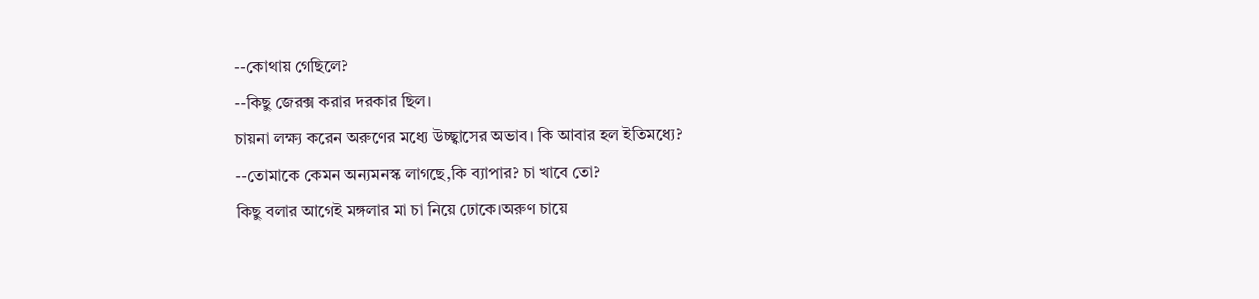--কোথায় গেছিলে?
--কিছু জেরক্স করার দরকার ছিল।
চায়না লক্ষ্য করেন অরুণের মধ্যে উচ্ছ্বাসের অভাব। কি আবার হল ইতিমধ্যে?
--তোমাকে কেমন অন্যমনস্ক লাগছে,কি ব্যাপার? চা খাবে তো?
কিছু বলার আগেই মঙ্গলার মা চা নিয়ে ঢোকে।অরুণ চায়ে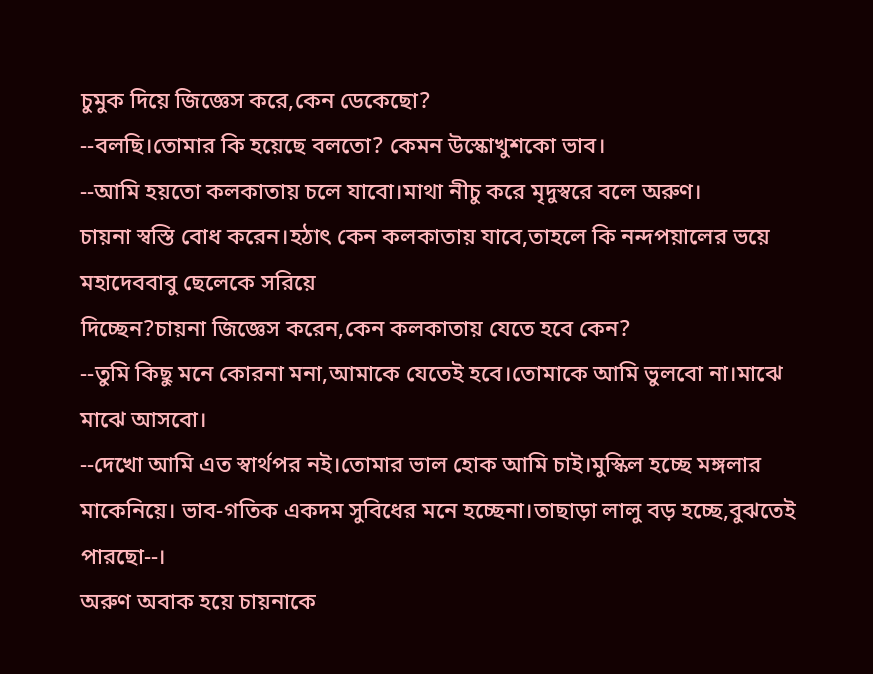চুমুক দিয়ে জিজ্ঞেস করে,কেন ডেকেছো?
--বলছি।তোমার কি হয়েছে বলতো? কেমন উস্কোখুশকো ভাব।
--আমি হয়তো কলকাতায় চলে যাবো।মাথা নীচু করে মৃদুস্বরে বলে অরুণ।
চায়না স্বস্তি বোধ করেন।হঠাৎ কেন কলকাতায় যাবে,তাহলে কি নন্দপয়ালের ভয়ে মহাদেববাবু ছেলেকে সরিয়ে
দিচ্ছেন?চায়না জিজ্ঞেস করেন,কেন কলকাতায় যেতে হবে কেন?
--তুমি কিছু মনে কোরনা মনা,আমাকে যেতেই হবে।তোমাকে আমি ভুলবো না।মাঝে মাঝে আসবো।
--দেখো আমি এত স্বার্থপর নই।তোমার ভাল হোক আমি চাই।মুস্কিল হচ্ছে মঙ্গলার মাকেনিয়ে। ভাব-গতিক একদম সুবিধের মনে হচ্ছেনা।তাছাড়া লালু বড় হচ্ছে,বুঝতেই পারছো--।
অরুণ অবাক হয়ে চায়নাকে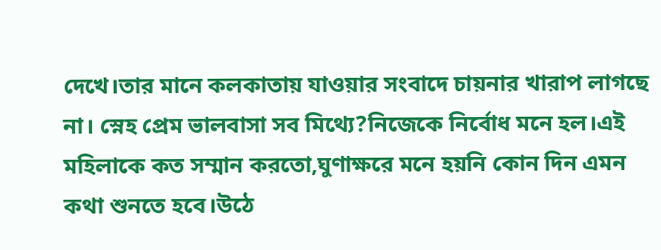দেখে।তার মানে কলকাতায় যাওয়ার সংবাদে চায়নার খারাপ লাগছে না। স্নেহ প্রেম ভালবাসা সব মিথ্যে?নিজেকে নির্বোধ মনে হল।এই মহিলাকে কত সম্মান করতো,ঘুণাক্ষরে মনে হয়নি কোন দিন এমন কথা শুনতে হবে।উঠে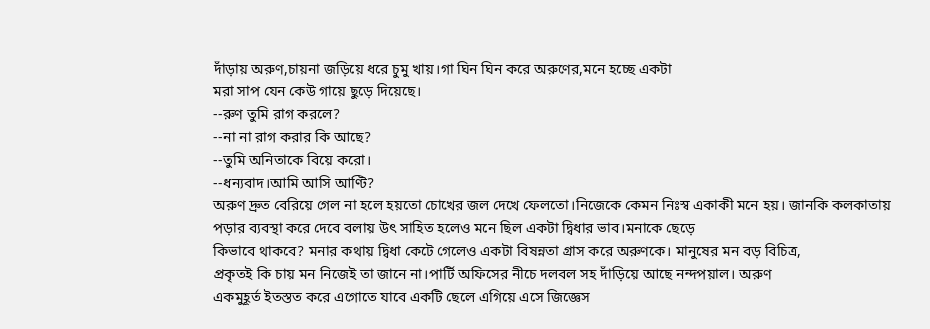দাঁড়ায় অরুণ,চায়না জড়িয়ে ধরে চুমু খায়।গা ঘিন ঘিন করে অরুণের,মনে হচ্ছে একটা
মরা সাপ যেন কেউ গায়ে ছুড়ে দিয়েছে।
--রুণ তুমি রাগ করলে?
--না না রাগ করার কি আছে?
--তুমি অনিতাকে বিয়ে করো।
--ধন্যবাদ।আমি আসি আণ্টি?
অরুণ দ্রুত বেরিয়ে গেল না হলে হয়তো চোখের জল দেখে ফেলতো।নিজেকে কেমন নিঃস্ব একাকী মনে হয়। জানকি কলকাতায় পড়ার ব্যবস্থা করে দেবে বলায় উৎ সাহিত হলেও মনে ছিল একটা দ্বিধার ভাব।মনাকে ছেড়ে
কিভাবে থাকবে? মনার কথায় দ্বিধা কেটে গেলেও একটা বিষন্নতা গ্রাস করে অরুণকে। মানুষের মন বড় বিচিত্র,
প্রকৃতই কি চায় মন নিজেই তা জানে না।পার্টি অফিসের নীচে দলবল সহ দাঁড়িয়ে আছে নন্দপয়াল। অরুণ
একমুহূর্ত ইতস্তত করে এগোতে যাবে একটি ছেলে এগিয়ে এসে জিজ্ঞেস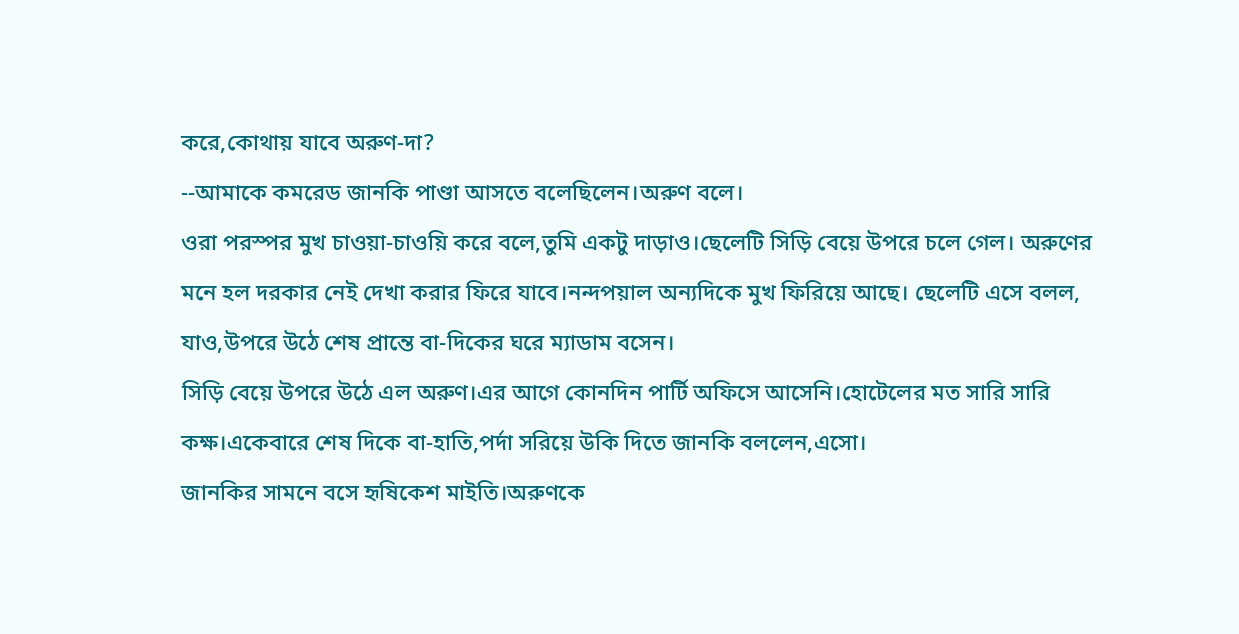করে,কোথায় যাবে অরুণ-দা?
--আমাকে কমরেড জানকি পাণ্ডা আসতে বলেছিলেন।অরুণ বলে।
ওরা পরস্পর মুখ চাওয়া-চাওয়ি করে বলে,তুমি একটু দাড়াও।ছেলেটি সিড়ি বেয়ে উপরে চলে গেল। অরুণের মনে হল দরকার নেই দেখা করার ফিরে যাবে।নন্দপয়াল অন্যদিকে মুখ ফিরিয়ে আছে। ছেলেটি এসে বলল,
যাও,উপরে উঠে শেষ প্রান্তে বা-দিকের ঘরে ম্যাডাম বসেন।
সিড়ি বেয়ে উপরে উঠে এল অরুণ।এর আগে কোনদিন পার্টি অফিসে আসেনি।হোটেলের মত সারি সারি কক্ষ।একেবারে শেষ দিকে বা-হাতি,পর্দা সরিয়ে উকি দিতে জানকি বললেন,এসো।
জানকির সামনে বসে হৃষিকেশ মাইতি।অরুণকে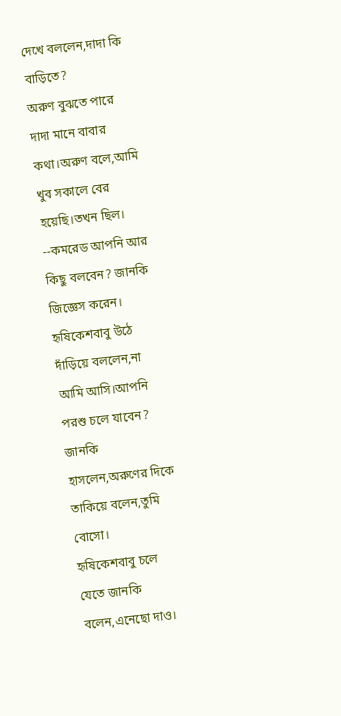দেখে বললেন,দাদা কি বাড়িতে?
অরুণ বুঝতে পারে দাদা মানে বাবার কথা।অরুণ বলে,আমি খুব সকালে বের হয়েছি।তখন ছিল।
--কমরেড আপনি আর কিছু বলবেন? জানকি জিজ্ঞেস করেন।
হৃষিকেশবাবু উঠে দাঁড়িয়ে বললেন,না আমি আসি।আপনি পরশু চলে যাবেন?
জানকি হাসলেন,অরুণের দিকে তাকিয়ে বলেন,তুমি বোসো।
হৃষিকেশবাবু চলে যেতে জানকি বলেন,এনেছো দাও।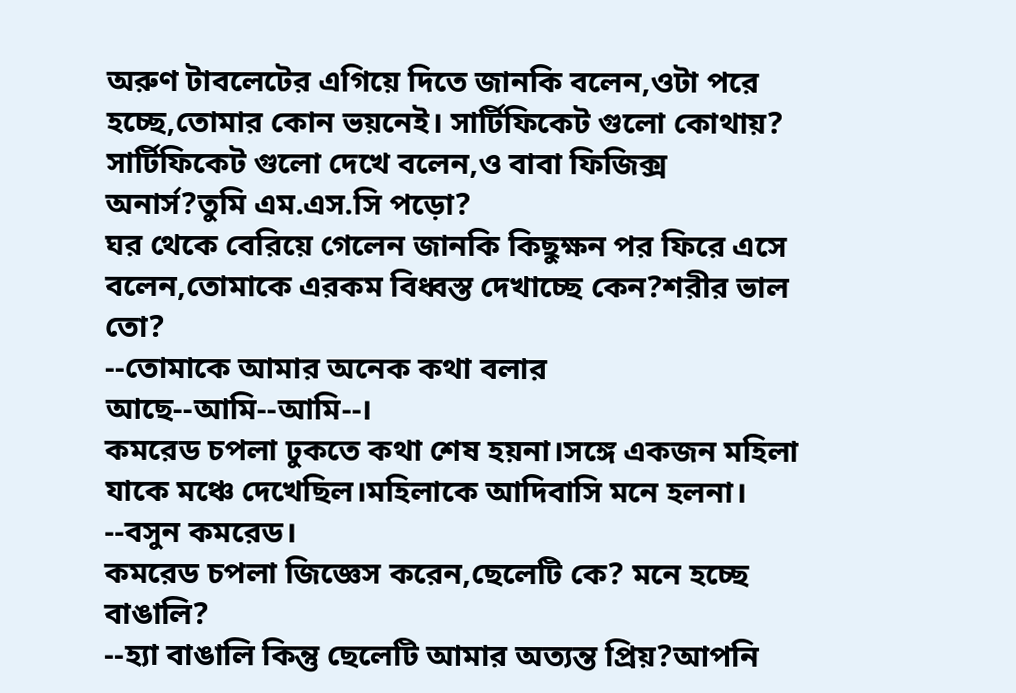অরুণ টাবলেটের এগিয়ে দিতে জানকি বলেন,ওটা পরে হচ্ছে,তোমার কোন ভয়নেই। সার্টিফিকেট গুলো কোথায়?
সার্টিফিকেট গুলো দেখে বলেন,ও বাবা ফিজিক্স অনার্স?তুমি এম.এস.সি পড়ো?
ঘর থেকে বেরিয়ে গেলেন জানকি কিছুক্ষন পর ফিরে এসে বলেন,তোমাকে এরকম বিধ্বস্ত দেখাচ্ছে কেন?শরীর ভাল তো?
--তোমাকে আমার অনেক কথা বলার আছে--আমি--আমি--।
কমরেড চপলা ঢুকতে কথা শেষ হয়না।সঙ্গে একজন মহিলা যাকে মঞ্চে দেখেছিল।মহিলাকে আদিবাসি মনে হলনা।
--বসুন কমরেড।
কমরেড চপলা জিজ্ঞেস করেন,ছেলেটি কে? মনে হচ্ছে বাঙালি?
--হ্যা বাঙালি কিন্তু ছেলেটি আমার অত্যন্ত প্রিয়?আপনি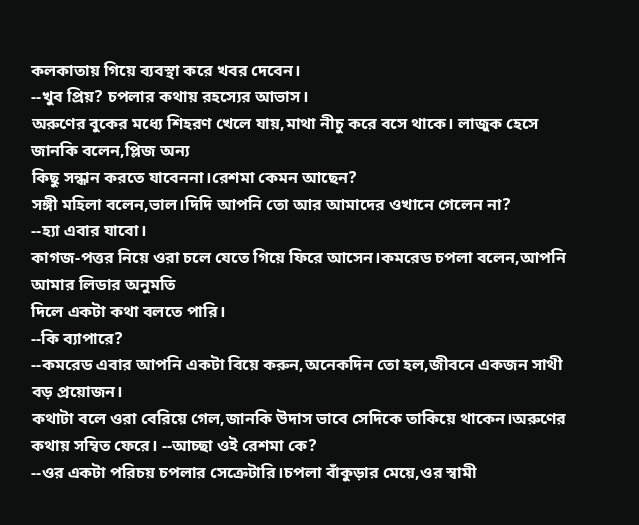কলকাতায় গিয়ে ব্যবস্থা করে খবর দেবেন।
--খুব প্রিয়? চপলার কথায় রহস্যের আভাস।
অরুণের বুকের মধ্যে শিহরণ খেলে যায়,মাথা নীচু করে বসে থাকে। লাজুক হেসে জানকি বলেন,প্লিজ অন্য
কিছু সন্ধান করতে যাবেননা।রেশমা কেমন আছেন?
সঙ্গী মহিলা বলেন,ভাল।দিদি আপনি তো আর আমাদের ওখানে গেলেন না?
--হ্যা এবার যাবো।
কাগজ-পত্তর নিয়ে ওরা চলে যেতে গিয়ে ফিরে আসেন।কমরেড চপলা বলেন,আপনি আমার লিডার অনুমতি
দিলে একটা কথা বলতে পারি।
--কি ব্যাপারে?
--কমরেড এবার আপনি একটা বিয়ে করুন,অনেকদিন তো হল,জীবনে একজন সাথী বড় প্রয়োজন।
কথাটা বলে ওরা বেরিয়ে গেল,জানকি উদাস ভাবে সেদিকে তাকিয়ে থাকেন।অরুণের কথায় সম্বিত ফেরে। --আচ্ছা ওই রেশমা কে?
--ওর একটা পরিচয় চপলার সেক্রেটারি।চপলা বাঁকুড়ার মেয়ে,ওর স্বামী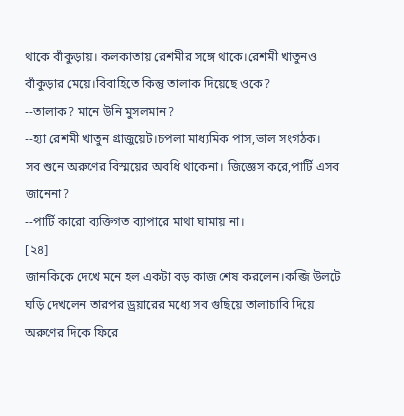থাকে বাঁকুড়ায়। কলকাতায় রেশমীর সঙ্গে থাকে।রেশমী খাতুনও বাঁকুড়ার মেয়ে।বিবাহিতে কিন্তু তালাক দিয়েছে ওকে?
--তালাক? মানে উনি মুসলমান?
--হ্যা রেশমী খাতুন গ্রাজুয়েট।চপলা মাধ্যমিক পাস,ভাল সংগঠক।
সব শুনে অরুণের বিস্ময়ের অবধি থাকেনা। জিজ্ঞেস করে,পার্টি এসব জানেনা?
--পার্টি কারো ব্যক্তিগত ব্যাপারে মাথা ঘামায় না।
[২৪]
জানকিকে দেখে মনে হল একটা বড় কাজ শেষ করলেন।কব্জি উলটে ঘড়ি দেখলেন তারপর ড্রয়ারের মধ্যে সব গুছিয়ে তালাচাবি দিয়ে অরুণের দিকে ফিরে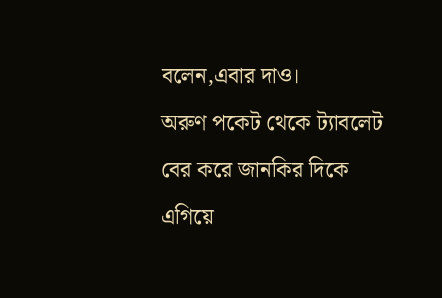বলেন,এবার দাও।
অরুণ পকেট থেকে ট্যাবলেট বের করে জানকির দিকে এগিয়ে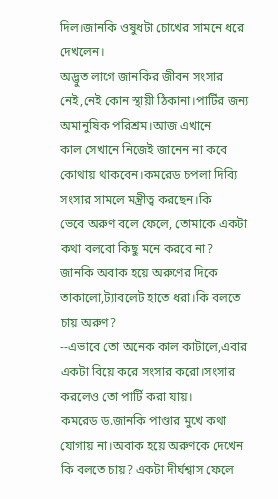দিল।জানকি ওষুধটা চোখের সামনে ধরে দেখলেন।
অদ্ভুত লাগে জানকির জীবন সংসার নেই,নেই কোন স্থায়ী ঠিকানা।পার্টির জন্য অমানুষিক পরিশ্রম।আজ এখানে
কাল সেখানে নিজেই জানেন না কবে কোথায় থাকবেন।কমরেড চপলা দিব্যি সংসার সামলে মন্ত্রীত্ব করছেন।কি
ভেবে অরুণ বলে ফেলে, তোমাকে একটা কথা বলবো কিছু মনে করবে না?
জানকি অবাক হয়ে অরুণের দিকে তাকালো,ট্যাবলেট হাতে ধরা।কি বলতে চায় অরুণ?
--এভাবে তো অনেক কাল কাটালে,এবার একটা বিয়ে করে সংসার করো।সংসার করলেও তো পার্টি করা যায়।
কমরেড ড.জানকি পাণ্ডার মুখে কথা যোগায় না।অবাক হয়ে অরুণকে দেখেন কি বলতে চায়? একটা দীর্ঘশ্বাস ফেলে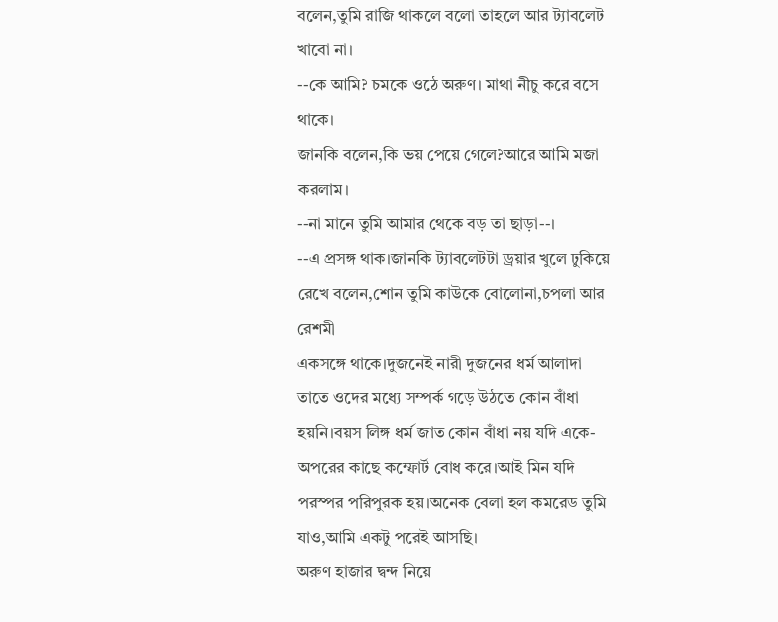বলেন,তুমি রাজি থাকলে বলো তাহলে আর ট্যাবলেট খাবো না।
--কে আমি? চমকে ওঠে অরুণ। মাথা নীচু করে বসে থাকে।
জানকি বলেন,কি ভয় পেয়ে গেলে?আরে আমি মজা করলাম।
--না মানে তুমি আমার থেকে বড় তা ছাড়া--।
--এ প্রসঙ্গ থাক।জানকি ট্যাবলেটটা ড্রয়ার খুলে ঢুকিয়ে রেখে বলেন,শোন তুমি কাউকে বোলোনা,চপলা আর রেশমী
একসঙ্গে থাকে।দুজনেই নারী দুজনের ধর্ম আলাদা তাতে ওদের মধ্যে সম্পর্ক গড়ে উঠতে কোন বাঁধা হয়নি।বয়স লিঙ্গ ধর্ম জাত কোন বাঁধা নয় যদি একে-অপরের কাছে কম্ফোর্ট বোধ করে।আই মিন যদি পরস্পর পরিপুরক হয়।অনেক বেলা হল কমরেড তুমি যাও,আমি একটু পরেই আসছি।
অরুণ হাজার দ্বন্দ নিয়ে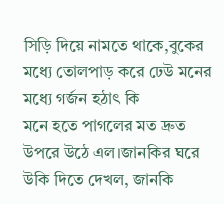সিড়ি দিয়ে নামতে থাকে,বুকের মধ্যে তোলপাড় করে ঢেউ মনের মধ্যে গর্জন হঠাৎ কি
মনে হতে পাগলের মত দ্রুত উপরে উঠে এল।জানকির ঘরে উকি দিতে দেখল, জানকি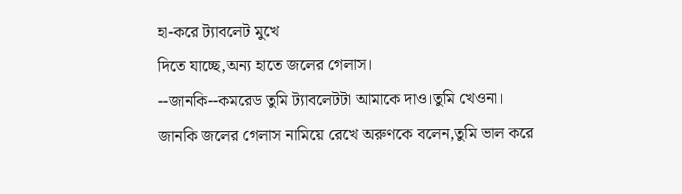হা-করে ট্যাবলেট মুখে
দিতে যাচ্ছে,অন্য হাতে জলের গেলাস।
--জানকি--কমরেড তুমি ট্যাবলেটটা আমাকে দাও।তুমি খেওনা।
জানকি জলের গেলাস নামিয়ে রেখে অরুণকে বলেন,তুমি ভাল করে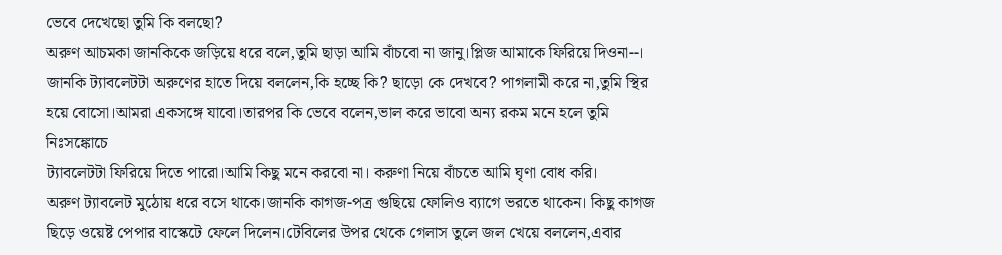ভেবে দেখেছো তুমি কি বলছো?
অরুণ আচমকা জানকিকে জড়িয়ে ধরে বলে,তুমি ছাড়া আমি বাঁচবো না জানু।প্লিজ আমাকে ফিরিয়ে দিওনা--।
জানকি ট্যাবলেটটা অরুণের হাতে দিয়ে বললেন,কি হচ্ছে কি? ছাড়ো কে দেখবে? পাগলামী করে না,তুমি স্থির হয়ে বোসো।আমরা একসঙ্গে যাবো।তারপর কি ভেবে বলেন,ভাল করে ভাবো অন্য রকম মনে হলে তুমি নিঃসঙ্কোচে
ট্যাবলেটটা ফিরিয়ে দিতে পারো।আমি কিছু মনে করবো না। করুণা নিয়ে বাঁচতে আমি ঘৃণা বোধ করি।
অরুণ ট্যাবলেট মুঠোয় ধরে বসে থাকে।জানকি কাগজ-পত্র গুছিয়ে ফোলিও ব্যাগে ভরতে থাকেন। কিছু কাগজ ছিড়ে ওয়েষ্ট পেপার বাস্কেটে ফেলে দিলেন।টেবিলের উপর থেকে গেলাস তুলে জল খেয়ে বললেন,এবার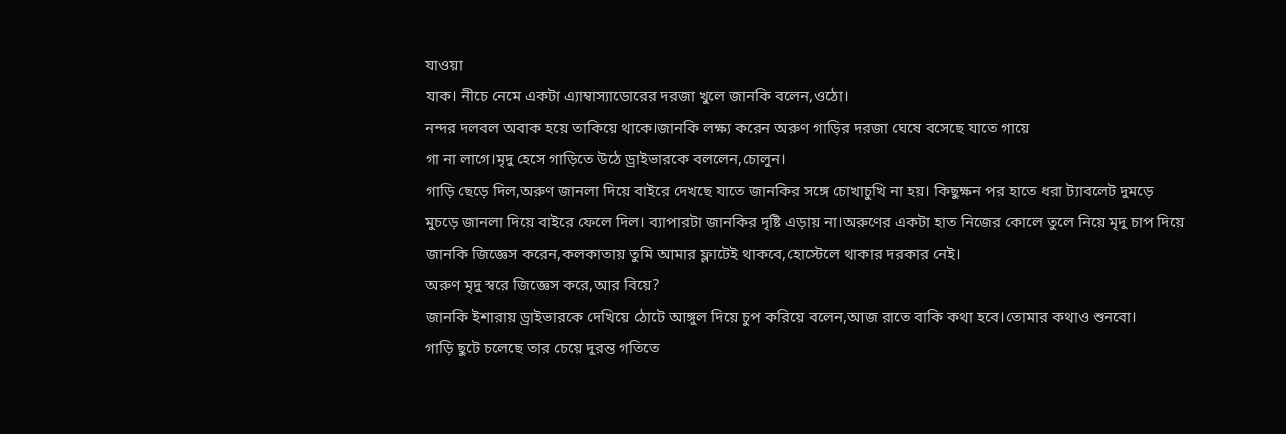যাওয়া
যাক। নীচে নেমে একটা এ্যাম্বাস্যাডোরের দরজা খুলে জানকি বলেন,ওঠো।
নন্দর দলবল অবাক হয়ে তাকিয়ে থাকে।জানকি লক্ষ্য করেন অরুণ গাড়ির দরজা ঘেষে বসেছে যাতে গায়ে
গা না লাগে।মৃদু হেসে গাড়িতে উঠে ড্রাইভারকে বললেন,চোলুন।
গাড়ি ছেড়ে দিল,অরুণ জানলা দিয়ে বাইরে দেখছে যাতে জানকির সঙ্গে চোখাচুখি না হয়। কিছুক্ষন পর হাতে ধরা ট্যাবলেট দুমড়ে মুচড়ে জানলা দিয়ে বাইরে ফেলে দিল। ব্যাপারটা জানকির দৃষ্টি এড়ায় না।অরুণের একটা হাত নিজের কোলে তুলে নিয়ে মৃদু চাপ দিয়ে জানকি জিজ্ঞেস করেন,কলকাতায় তুমি আমার ফ্লাটেই থাকবে,হোস্টেলে থাকার দরকার নেই।
অরুণ মৃদু স্বরে জিজ্ঞেস করে,আর বিয়ে?
জানকি ইশারায় ড্রাইভারকে দেখিয়ে ঠোটে আঙ্গুল দিয়ে চুপ করিয়ে বলেন,আজ রাতে বাকি কথা হবে।তোমার কথাও শুনবো।
গাড়ি ছুটে চলেছে তার চেয়ে দুরন্ত গতিতে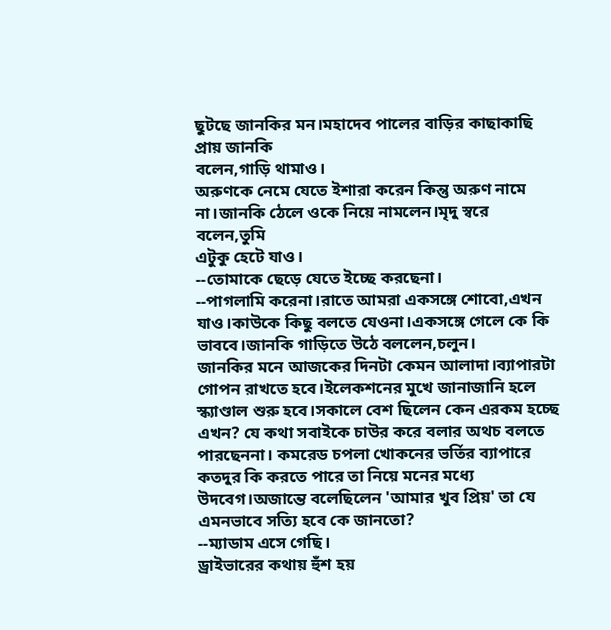ছুটছে জানকির মন।মহাদেব পালের বাড়ির কাছাকাছি প্রায় জানকি
বলেন,গাড়ি থামাও।
অরুণকে নেমে যেতে ইশারা করেন কিন্তু অরুণ নামে না।জানকি ঠেলে ওকে নিয়ে নামলেন।মৃদু স্বরে বলেন,তুমি
এটুকু হেটে যাও।
--তোমাকে ছেড়ে যেতে ইচ্ছে করছেনা।
--পাগলামি করেনা।রাতে আমরা একসঙ্গে শোবো,এখন যাও।কাউকে কিছু বলতে যেওনা।একসঙ্গে গেলে কে কি
ভাববে।জানকি গাড়িতে উঠে বললেন,চলুন।
জানকির মনে আজকের দিনটা কেমন আলাদা।ব্যাপারটা গোপন রাখতে হবে।ইলেকশনের মুখে জানাজানি হলে
স্ক্যাণ্ডাল শুরু হবে।সকালে বেশ ছিলেন কেন এরকম হচ্ছে এখন? যে কথা সবাইকে চাউর করে বলার অথচ বলতে পারছেননা। কমরেড চপলা খোকনের ভর্তির ব্যাপারে কতদুর কি করতে পারে তা নিয়ে মনের মধ্যে উদবেগ।অজান্তে বলেছিলেন 'আমার খুব প্রিয়' তা যে এমনভাবে সত্যি হবে কে জানতো?
--ম্যাডাম এসে গেছি।
ড্রাইভারের কথায় হুঁশ হয়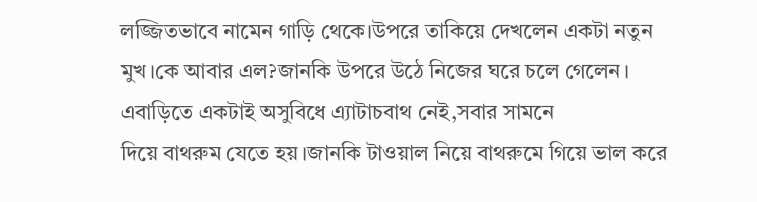লজ্জিতভাবে নামেন গাড়ি থেকে।উপরে তাকিয়ে দেখলেন একটা নতুন মুখ।কে আবার এল?জানকি উপরে উঠে নিজের ঘরে চলে গেলেন। এবাড়িতে একটাই অসুবিধে এ্যাটাচবাথ নেই,সবার সামনে
দিয়ে বাথরুম যেতে হয়।জানকি টাওয়াল নিয়ে বাথরুমে গিয়ে ভাল করে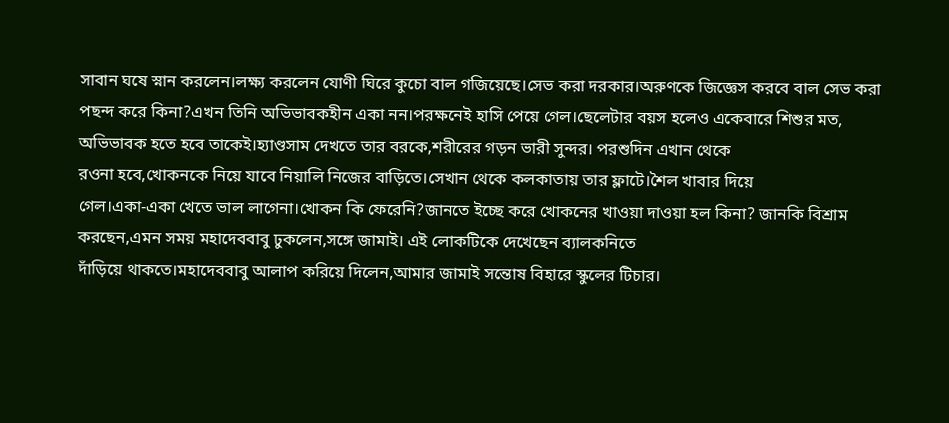সাবান ঘষে স্নান করলেন।লক্ষ্য করলেন যোণী ঘিরে কুচো বাল গজিয়েছে।সেভ করা দরকার।অরুণকে জিজ্ঞেস করবে বাল সেভ করা পছন্দ করে কিনা?এখন তিনি অভিভাবকহীন একা নন।পরক্ষনেই হাসি পেয়ে গেল।ছেলেটার বয়স হলেও একেবারে শিশুর মত,
অভিভাবক হতে হবে তাকেই।হ্যাণ্ডসাম দেখতে তার বরকে,শরীরের গড়ন ভারী সুন্দর। পরশুদিন এখান থেকে
রওনা হবে,খোকনকে নিয়ে যাবে নিয়ালি নিজের বাড়িতে।সেখান থেকে কলকাতায় তার ফ্লাটে।শৈল খাবার দিয়ে
গেল।একা-একা খেতে ভাল লাগেনা।খোকন কি ফেরেনি?জানতে ইচ্ছে করে খোকনের খাওয়া দাওয়া হল কিনা? জানকি বিশ্রাম করছেন,এমন সময় মহাদেববাবু ঢুকলেন,সঙ্গে জামাই। এই লোকটিকে দেখেছেন ব্যালকনিতে
দাঁড়িয়ে থাকতে।মহাদেববাবু আলাপ করিয়ে দিলেন,আমার জামাই সন্তোষ বিহারে স্কুলের টিচার।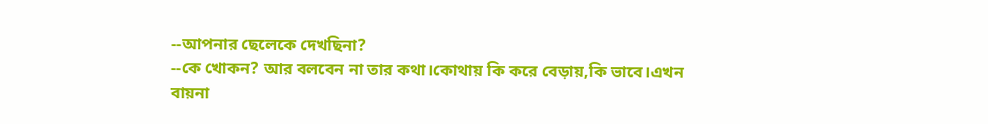--আপনার ছেলেকে দেখছিনা?
--কে খোকন? আর বলবেন না তার কথা।কোথায় কি করে বেড়ায়,কি ভাবে।এখন বায়না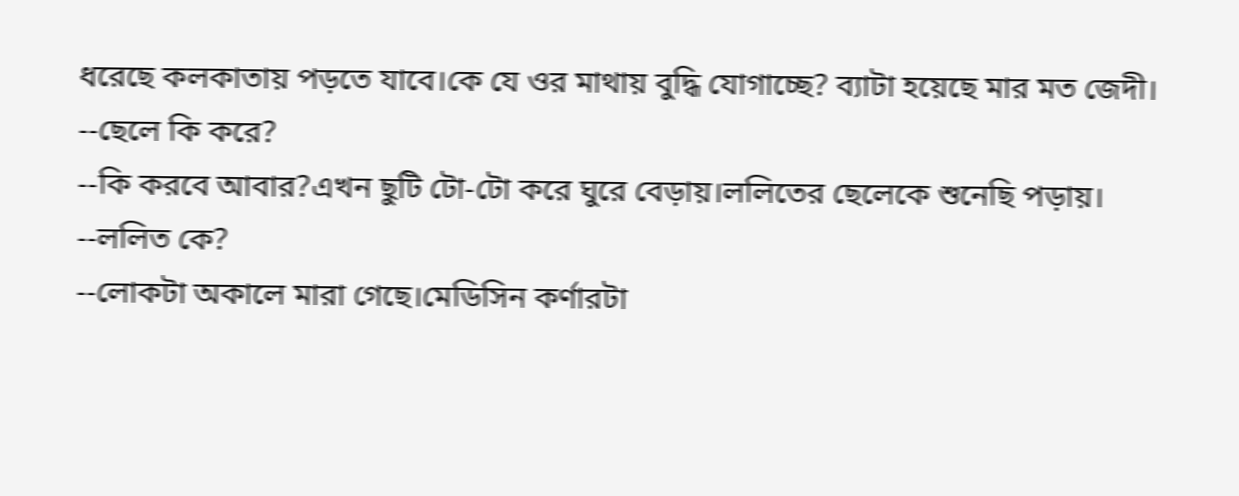ধরেছে কলকাতায় পড়তে যাবে।কে যে ওর মাথায় বুদ্ধি যোগাচ্ছে? ব্যাটা হয়েছে মার মত জেদী।
--ছেলে কি করে?
--কি করবে আবার?এখন ছুটি টো-টো করে ঘুরে বেড়ায়।ললিতের ছেলেকে শুনেছি পড়ায়।
--ললিত কে?
--লোকটা অকালে মারা গেছে।মেডিসিন কর্ণারটা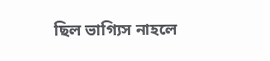ছিল ভাগ্যিস নাহলে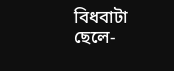বিধবাটা ছেলে-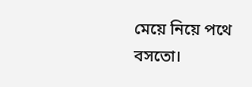মেয়ে নিয়ে পথে বসতো।